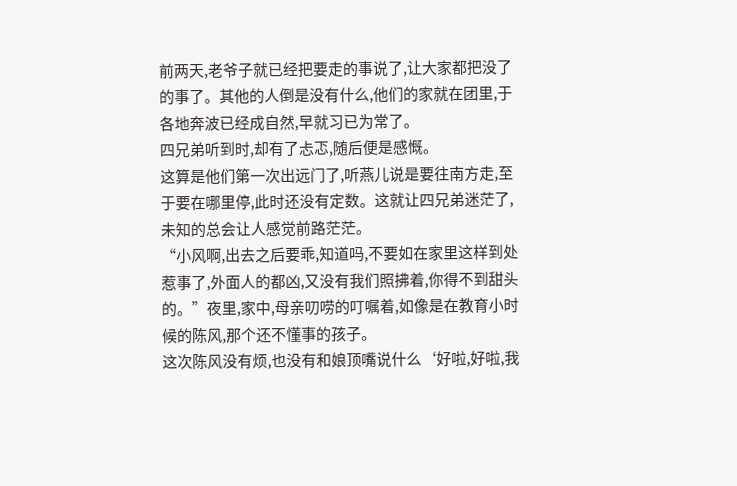前两天,老爷子就已经把要走的事说了,让大家都把没了的事了。其他的人倒是没有什么,他们的家就在团里,于各地奔波已经成自然,早就习已为常了。
四兄弟听到时,却有了忐忑,随后便是感慨。
这算是他们第一次出远门了,听燕儿说是要往南方走,至于要在哪里停,此时还没有定数。这就让四兄弟迷茫了,未知的总会让人感觉前路茫茫。
“小风啊,出去之后要乖,知道吗,不要如在家里这样到处惹事了,外面人的都凶,又没有我们照拂着,你得不到甜头的。”夜里,家中,母亲叨唠的叮嘱着,如像是在教育小时候的陈风,那个还不懂事的孩子。
这次陈风没有烦,也没有和娘顶嘴说什么‘好啦,好啦,我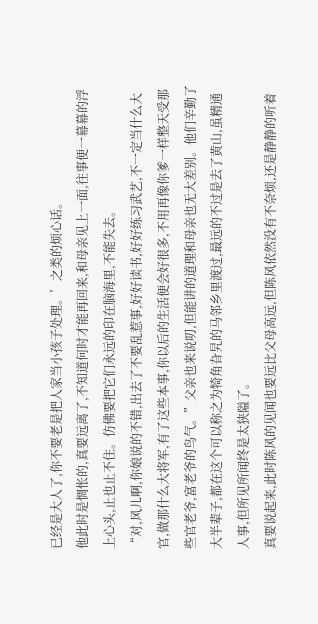已经是大人了,你不要老是把人家当小孩子处理。’之类的烦心话。
他此时是惆怅的,真要远离了,不知道何时才能再回来,和母亲见上一面,往事便一幕幕的浮上心头,止也止不住。仿佛要把它们永远的印在脑海里,不能失去。
“对,风儿啊,你娘说的不错,出去了不要乱惹事,好好读书,好好练习武艺,不一定当什么大官,做那什么大将军,有了这些本事,你以后的生活便会好很多,不用再像你爹一样整天受那些官老爷,富老爷的鸟气。”父亲也来说叨,但能讲的道理和母亲也无大差别。他们辛勤了大半辈子,都在这个可以称之为犄角旮旯的马邻乡里渡过,最远的不过是去了黄山,虽精通人事,但所见所闻终是太狭隘了。
真要说起来,此时陈风的见闻也要远比父母高远,但陈风依然没有不奈烦,还是静静的听着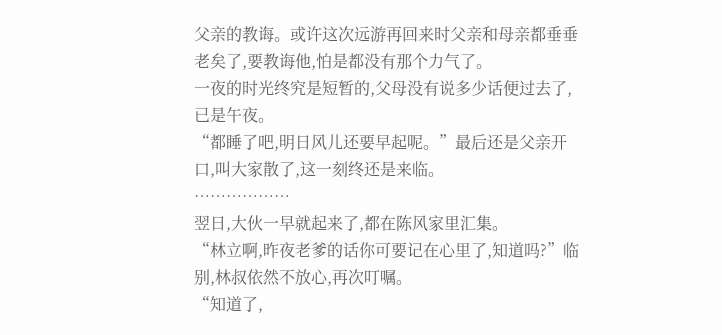父亲的教诲。或许这次远游再回来时父亲和母亲都垂垂老矣了,要教诲他,怕是都没有那个力气了。
一夜的时光终究是短暂的,父母没有说多少话便过去了,已是午夜。
“都睡了吧,明日风儿还要早起呢。”最后还是父亲开口,叫大家散了,这一刻终还是来临。
………………
翌日,大伙一早就起来了,都在陈风家里汇集。
“林立啊,昨夜老爹的话你可要记在心里了,知道吗?”临别,林叔依然不放心,再次叮嘱。
“知道了,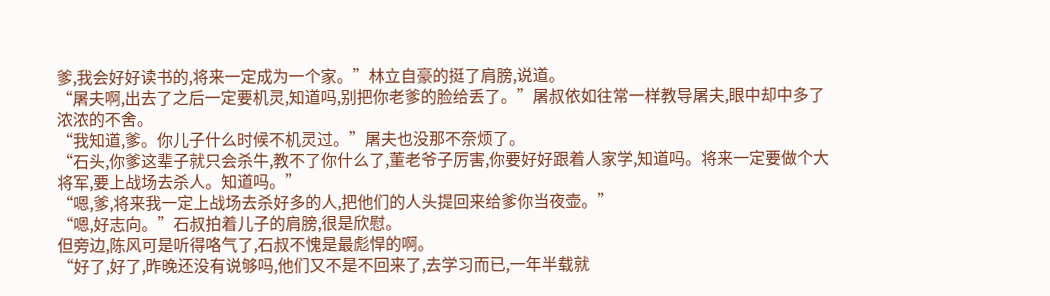爹,我会好好读书的,将来一定成为一个家。”林立自豪的挺了肩膀,说道。
“屠夫啊,出去了之后一定要机灵,知道吗,别把你老爹的脸给丢了。”屠叔依如往常一样教导屠夫,眼中却中多了浓浓的不舍。
“我知道,爹。你儿子什么时候不机灵过。”屠夫也没那不奈烦了。
“石头,你爹这辈子就只会杀牛,教不了你什么了,董老爷子厉害,你要好好跟着人家学,知道吗。将来一定要做个大将军,要上战场去杀人。知道吗。”
“嗯,爹,将来我一定上战场去杀好多的人,把他们的人头提回来给爹你当夜壶。”
“嗯,好志向。”石叔拍着儿子的肩膀,很是欣慰。
但旁边,陈风可是听得咯气了,石叔不愧是最彪悍的啊。
“好了,好了,昨晚还没有说够吗,他们又不是不回来了,去学习而已,一年半载就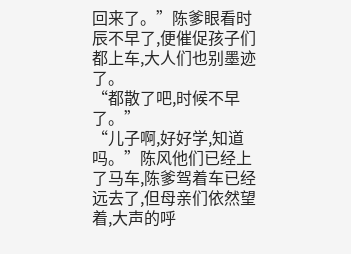回来了。”陈爹眼看时辰不早了,便催促孩子们都上车,大人们也别墨迹了。
“都散了吧,时候不早了。”
“儿子啊,好好学,知道吗。”陈风他们已经上了马车,陈爹驾着车已经远去了,但母亲们依然望着,大声的呼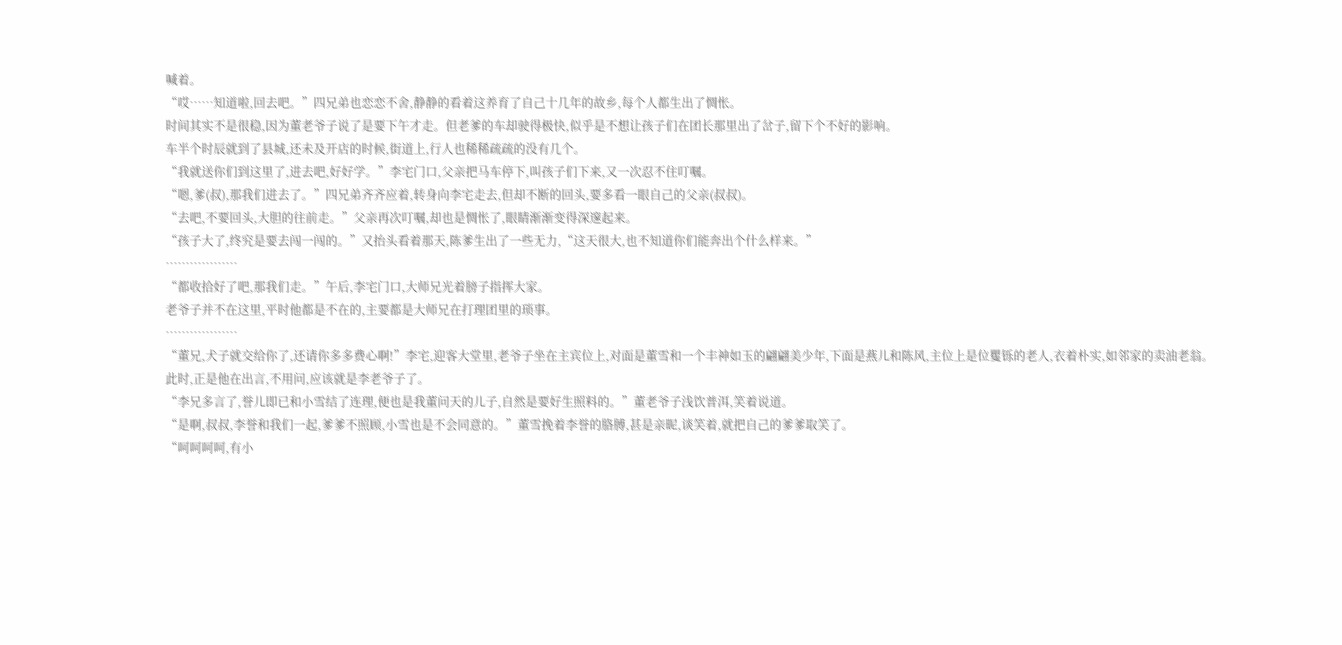喊着。
“哎……知道啦,回去吧。”四兄弟也恋恋不舍,静静的看着这养育了自己十几年的故乡,每个人都生出了惆怅。
时间其实不是很稳,因为董老爷子说了是要下午才走。但老爹的车却驶得极快,似乎是不想让孩子们在团长那里出了岔子,留下个不好的影响。
车半个时辰就到了县城,还未及开店的时候,街道上,行人也稀稀疏疏的没有几个。
“我就送你们到这里了,进去吧,好好学。”李宅门口,父亲把马车停下,叫孩子们下来,又一次忍不住叮嘱。
“嗯,爹(叔),那我们进去了。”四兄弟齐齐应着,转身向李宅走去,但却不断的回头,要多看一眼自己的父亲(叔叔)。
“去吧,不要回头,大胆的往前走。”父亲再次叮嘱,却也是惆怅了,眼睛渐渐变得深邃起来。
“孩子大了,终究是要去闯一闯的。”又抬头看着那天,陈爹生出了一些无力,“这天很大,也不知道你们能奔出个什么样来。”
………………
“都收拾好了吧,那我们走。”午后,李宅门口,大师兄光着膀子指挥大家。
老爷子并不在这里,平时他都是不在的,主要都是大师兄在打理团里的琐事。
………………
“董兄,犬子就交给你了,还请你多多费心啊!”李宅,迎客大堂里,老爷子坐在主宾位上,对面是董雪和一个丰神如玉的翩翩美少年,下面是燕儿和陈风,主位上是位矍铄的老人,衣着朴实,如邻家的卖油老翁。
此时,正是他在出言,不用问,应该就是李老爷子了。
“李兄多言了,誉儿即已和小雪结了连理,便也是我董问天的儿子,自然是要好生照料的。”董老爷子浅饮普洱,笑着说道。
“是啊,叔叔,李誉和我们一起,爹爹不照顾,小雪也是不会同意的。”董雪挽着李誉的胳膊,甚是亲昵,谈笑着,就把自己的爹爹取笑了。
“呵呵呵呵,有小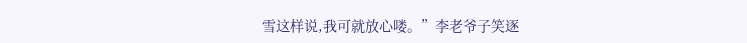雪这样说,我可就放心喽。”李老爷子笑逐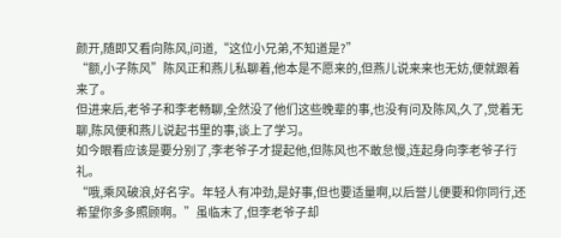颜开,随即又看向陈风,问道,“这位小兄弟,不知道是?”
“额,小子陈风”陈风正和燕儿私聊着,他本是不愿来的,但燕儿说来来也无妨,便就跟着来了。
但进来后,老爷子和李老畅聊,全然没了他们这些晚辈的事,也没有问及陈风,久了,觉着无聊,陈风便和燕儿说起书里的事,谈上了学习。
如今眼看应该是要分别了,李老爷子才提起他,但陈风也不敢怠慢,连起身向李老爷子行礼。
“哦,乘风破浪,好名字。年轻人有冲劲,是好事,但也要适量啊,以后誉儿便要和你同行,还希望你多多照顾啊。”虽临末了,但李老爷子却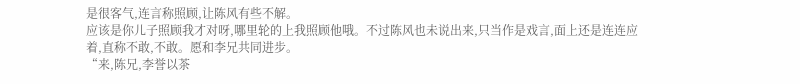是很客气,连言称照顾,让陈风有些不解。
应该是你儿子照顾我才对呀,哪里轮的上我照顾他哦。不过陈风也未说出来,只当作是戏言,面上还是连连应着,直称不敢,不敢。愿和李兄共同进步。
“来,陈兄,李誉以茶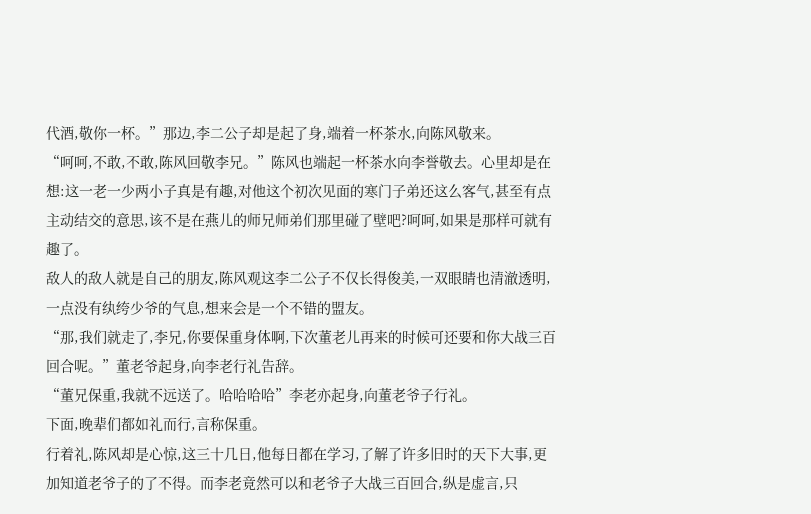代酒,敬你一杯。”那边,李二公子却是起了身,端着一杯茶水,向陈风敬来。
“呵呵,不敢,不敢,陈风回敬李兄。”陈风也端起一杯茶水向李誉敬去。心里却是在想:这一老一少两小子真是有趣,对他这个初次见面的寒门子弟还这么客气,甚至有点主动结交的意思,该不是在燕儿的师兄师弟们那里碰了壁吧?呵呵,如果是那样可就有趣了。
敌人的敌人就是自己的朋友,陈风观这李二公子不仅长得俊美,一双眼睛也清澈透明,一点没有纨绔少爷的气息,想来会是一个不错的盟友。
“那,我们就走了,李兄,你要保重身体啊,下次董老儿再来的时候可还要和你大战三百回合呢。”董老爷起身,向李老行礼告辞。
“董兄保重,我就不远送了。哈哈哈哈”李老亦起身,向董老爷子行礼。
下面,晚辈们都如礼而行,言称保重。
行着礼,陈风却是心惊,这三十几日,他每日都在学习,了解了许多旧时的天下大事,更加知道老爷子的了不得。而李老竟然可以和老爷子大战三百回合,纵是虚言,只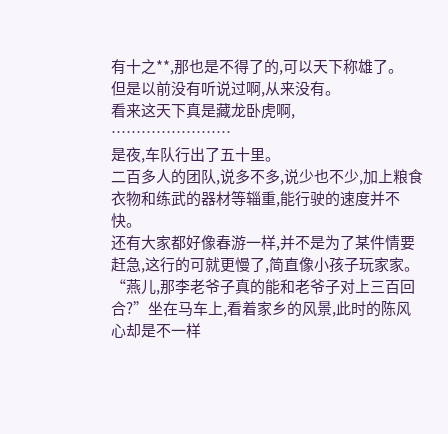有十之**,那也是不得了的,可以天下称雄了。
但是以前没有听说过啊,从来没有。
看来这天下真是藏龙卧虎啊,
……………………
是夜,车队行出了五十里。
二百多人的团队,说多不多,说少也不少,加上粮食衣物和练武的器材等辎重,能行驶的速度并不快。
还有大家都好像春游一样,并不是为了某件情要赶急,这行的可就更慢了,简直像小孩子玩家家。
“燕儿,那李老爷子真的能和老爷子对上三百回合?”坐在马车上,看着家乡的风景,此时的陈风心却是不一样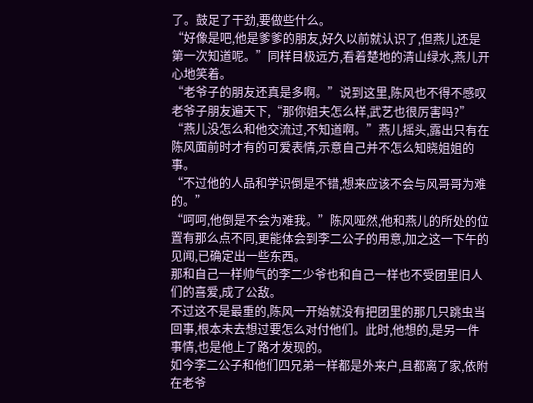了。鼓足了干劲,要做些什么。
“好像是吧,他是爹爹的朋友,好久以前就认识了,但燕儿还是第一次知道呢。”同样目极远方,看着楚地的清山绿水,燕儿开心地笑着。
“老爷子的朋友还真是多啊。”说到这里,陈风也不得不感叹老爷子朋友遍天下,“那你姐夫怎么样,武艺也很厉害吗?”
“燕儿没怎么和他交流过,不知道啊。”燕儿摇头,露出只有在陈风面前时才有的可爱表情,示意自己并不怎么知晓姐姐的事。
“不过他的人品和学识倒是不错,想来应该不会与风哥哥为难的。”
“呵呵,他倒是不会为难我。”陈风哑然,他和燕儿的所处的位置有那么点不同,更能体会到李二公子的用意,加之这一下午的见闻,已确定出一些东西。
那和自己一样帅气的李二少爷也和自己一样也不受团里旧人们的喜爱,成了公敌。
不过这不是最重的,陈风一开始就没有把团里的那几只跳虫当回事,根本未去想过要怎么对付他们。此时,他想的,是另一件事情,也是他上了路才发现的。
如今李二公子和他们四兄弟一样都是外来户,且都离了家,依附在老爷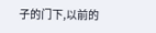子的门下,以前的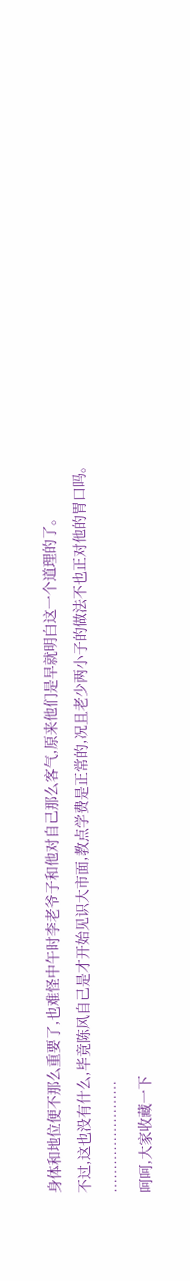身体和地位便不那么重要了,也难怪中午时李老爷子和他对自己那么客气,原来他们是早就明白这一个道理的了。
不过,这也没有什么,毕竟陈风自己是才开始见识大市面,教点学费是正常的,况且老少两小子的做法不也正对他的胃口吗。
……………………
呵呵,大家收藏一下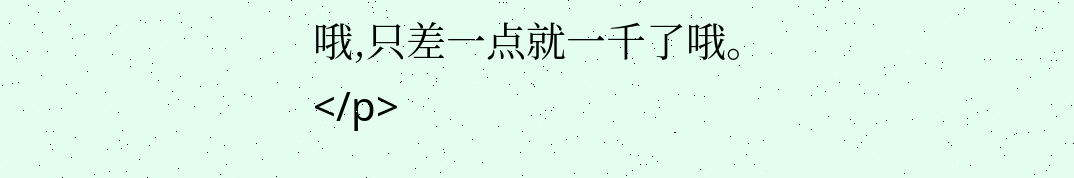哦,只差一点就一千了哦。
</p>